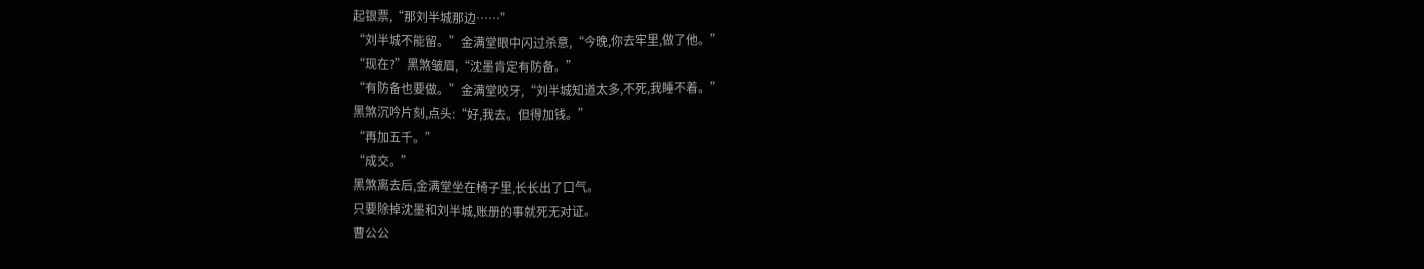起银票,“那刘半城那边……”
“刘半城不能留。”金满堂眼中闪过杀意,“今晚,你去牢里,做了他。”
“现在?”黑煞皱眉,“沈墨肯定有防备。”
“有防备也要做。”金满堂咬牙,“刘半城知道太多,不死,我睡不着。”
黑煞沉吟片刻,点头:“好,我去。但得加钱。”
“再加五千。”
“成交。”
黑煞离去后,金满堂坐在椅子里,长长出了口气。
只要除掉沈墨和刘半城,账册的事就死无对证。
曹公公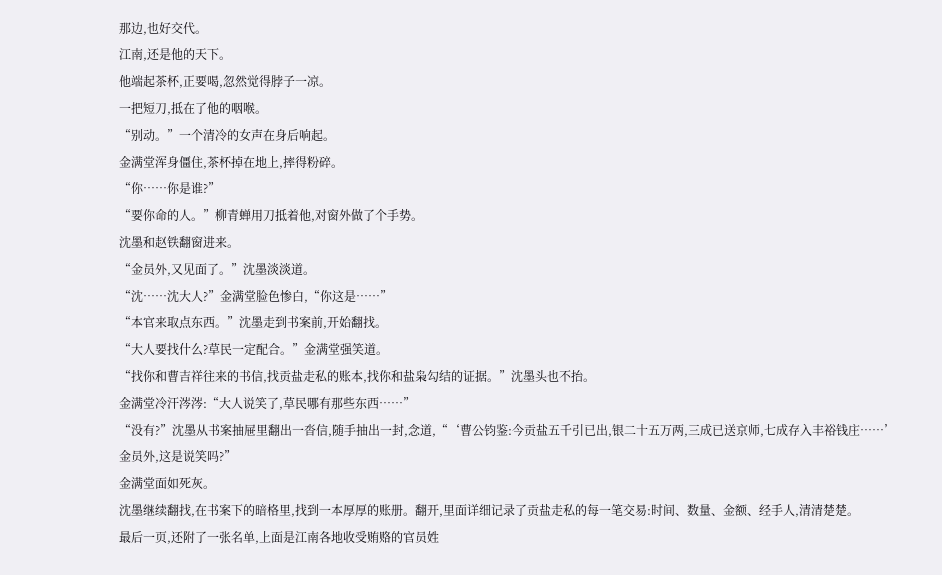那边,也好交代。
江南,还是他的天下。
他端起茶杯,正要喝,忽然觉得脖子一凉。
一把短刀,抵在了他的咽喉。
“别动。”一个清冷的女声在身后响起。
金满堂浑身僵住,茶杯掉在地上,摔得粉碎。
“你……你是谁?”
“要你命的人。”柳青蝉用刀抵着他,对窗外做了个手势。
沈墨和赵铁翻窗进来。
“金员外,又见面了。”沈墨淡淡道。
“沈……沈大人?”金满堂脸色惨白,“你这是……”
“本官来取点东西。”沈墨走到书案前,开始翻找。
“大人要找什么?草民一定配合。”金满堂强笑道。
“找你和曹吉祥往来的书信,找贡盐走私的账本,找你和盐枭勾结的证据。”沈墨头也不抬。
金满堂冷汗涔涔:“大人说笑了,草民哪有那些东西……”
“没有?”沈墨从书案抽屉里翻出一沓信,随手抽出一封,念道,“‘曹公钧鉴:今贡盐五千引已出,银二十五万两,三成已送京师,七成存入丰裕钱庄……’金员外,这是说笑吗?”
金满堂面如死灰。
沈墨继续翻找,在书案下的暗格里,找到一本厚厚的账册。翻开,里面详细记录了贡盐走私的每一笔交易:时间、数量、金额、经手人,清清楚楚。
最后一页,还附了一张名单,上面是江南各地收受贿赂的官员姓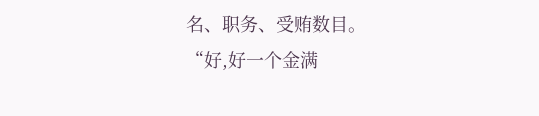名、职务、受贿数目。
“好,好一个金满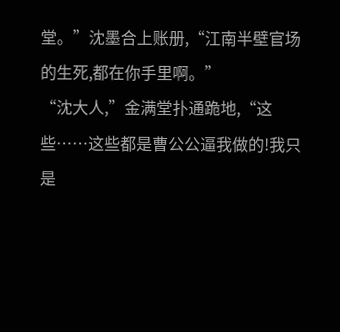堂。”沈墨合上账册,“江南半壁官场的生死,都在你手里啊。”
“沈大人,”金满堂扑通跪地,“这些……这些都是曹公公逼我做的!我只是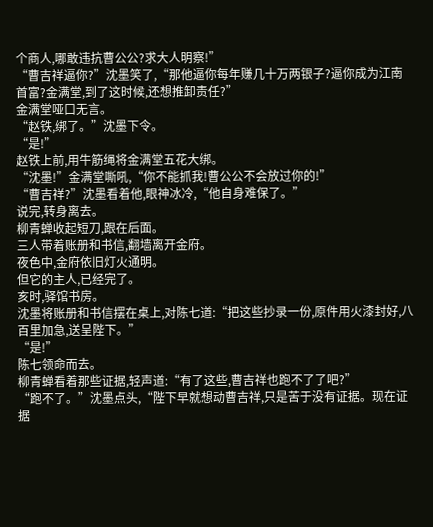个商人,哪敢违抗曹公公?求大人明察!”
“曹吉祥逼你?”沈墨笑了,“那他逼你每年赚几十万两银子?逼你成为江南首富?金满堂,到了这时候,还想推卸责任?”
金满堂哑口无言。
“赵铁,绑了。”沈墨下令。
“是!”
赵铁上前,用牛筋绳将金满堂五花大绑。
“沈墨!”金满堂嘶吼,“你不能抓我!曹公公不会放过你的!”
“曹吉祥?”沈墨看着他,眼神冰冷,“他自身难保了。”
说完,转身离去。
柳青蝉收起短刀,跟在后面。
三人带着账册和书信,翻墙离开金府。
夜色中,金府依旧灯火通明。
但它的主人,已经完了。
亥时,驿馆书房。
沈墨将账册和书信摆在桌上,对陈七道:“把这些抄录一份,原件用火漆封好,八百里加急,送呈陛下。”
“是!”
陈七领命而去。
柳青蝉看着那些证据,轻声道:“有了这些,曹吉祥也跑不了了吧?”
“跑不了。”沈墨点头,“陛下早就想动曹吉祥,只是苦于没有证据。现在证据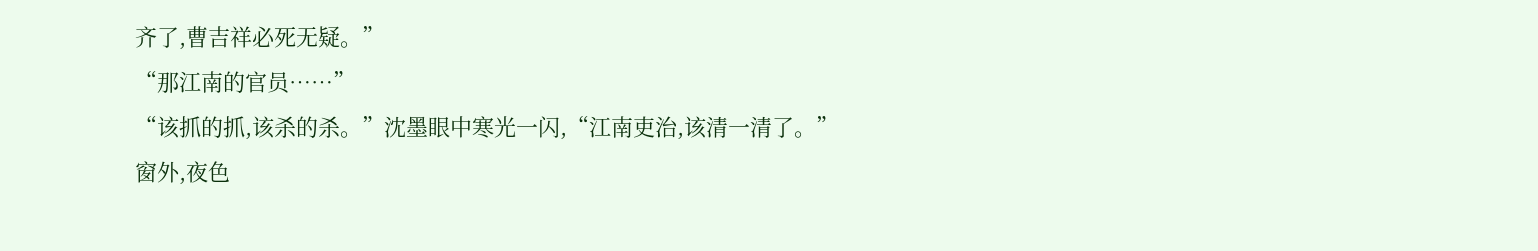齐了,曹吉祥必死无疑。”
“那江南的官员……”
“该抓的抓,该杀的杀。”沈墨眼中寒光一闪,“江南吏治,该清一清了。”
窗外,夜色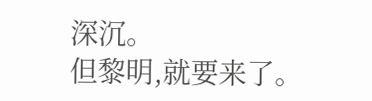深沉。
但黎明,就要来了。